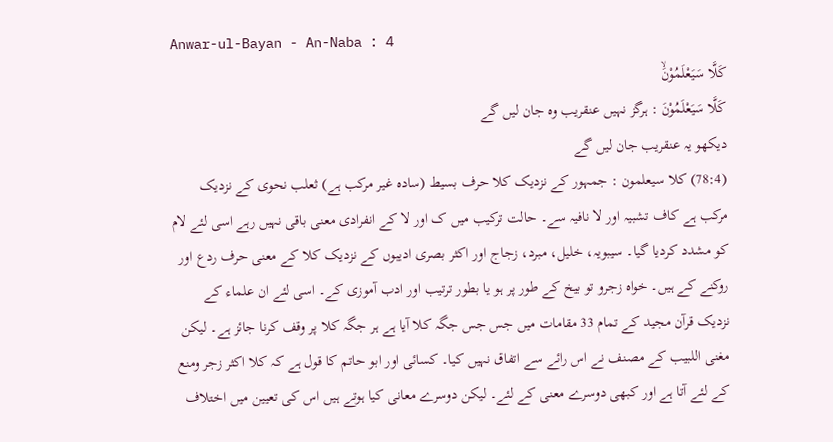Anwar-ul-Bayan - An-Naba : 4
كَلَّا سَیَعْلَمُوْنَۙ
كَلَّا سَيَعْلَمُوْنَ : ہرگز نہیں عنقریب وہ جان لیں گے
دیکھو یہ عنقریب جان لیں گے
(78:4) کلا سیعلمون : جمہور کے نزدیک کلا حرف بسیط (سادہ غیر مرکب ہے) ثعلب نحوی کے نزدیک مرکب ہے کاف تشبیہ اور لا نافیہ سے۔ حالت ترکیب میں ک اور لا کے انفرادی معنی باقی نہیں رہے اسی لئے لام کو مشدد کردیا گیا۔ سیبویہ، خلیل، مبرد، زجاج اور اکثر بصری ادیبوں کے نزدیک کلا کے معنی حرف ردع اور روکنے کے ہیں۔ خواہ زجرو تو بیخ کے طور پر ہو یا بطور ترتیب اور ادب آموزی کے۔ اسی لئے ان علماء کے نزدیک قرآن مجید کے تمام 33 مقامات میں جس جس جگہ کلا آیا ہے ہر جگہ کلا پر وقف کرنا جائز ہے۔ لیکن مغنی اللبیب کے مصنف نے اس رائے سے اتفاق نہیں کیا۔ کسائی اور ابو حاتم کا قول ہے کہ کلا اکثر زجر ومنع کے لئے آتا ہے اور کبھی دوسرے معنی کے لئے۔ لیکن دوسرے معانی کیا ہوتے ہیں اس کی تعیین میں اختلاف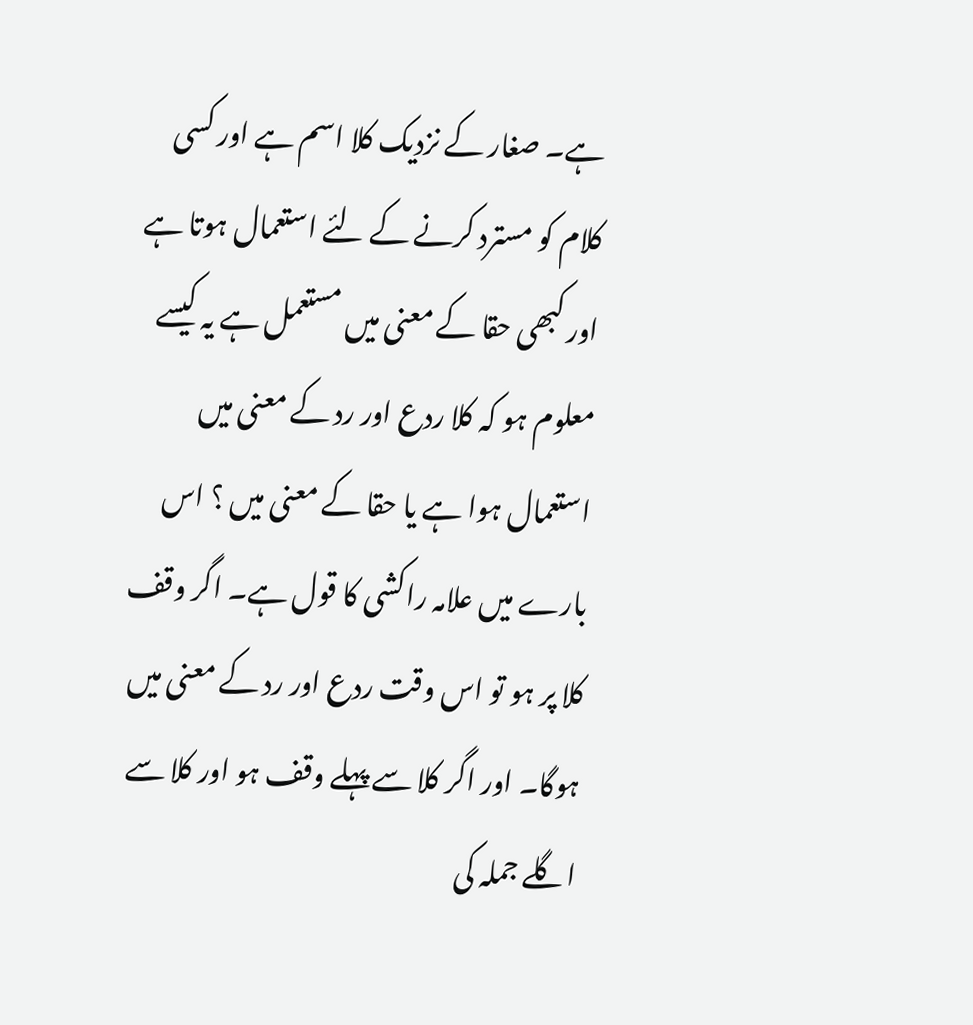ہے۔ صغار کے نزدیک کلا اسم ہے اور کسی کلام کو مسترد کرنے کے لئے استعمال ہوتا ہے اور کبھی حقا کے معنی میں مستعمل ہے یہ کیسے معلوم ہو کہ کلا ردع اور رد کے معنی میں استعمال ہوا ہے یا حقا کے معنی میں ؟ اس بارے میں علامہ راکشی کا قول ہے۔ اگر وقف کلا پر ہو تو اس وقت ردع اور رد کے معنی میں ہوگا۔ اور اگر کلا سے پہلے وقف ہو اور کلا سے اگلے جملہ کی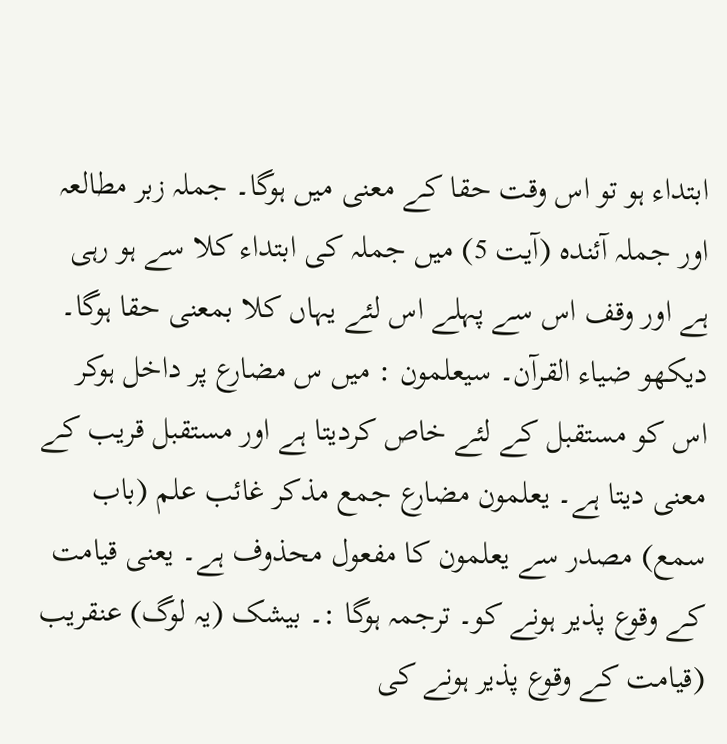ابتداء ہو تو اس وقت حقا کے معنی میں ہوگا۔ جملہ زبر مطالعہ اور جملہ آئندہ (آیت 5) میں جملہ کی ابتداء کلا سے ہو رہی ہے اور وقف اس سے پہلے اس لئے یہاں کلا بمعنی حقا ہوگا۔ دیکھو ضیاء القرآن۔ سیعلمون : میں س مضارع پر داخل ہوکر اس کو مستقبل کے لئے خاص کردیتا ہے اور مستقبل قریب کے معنی دیتا ہے۔ یعلمون مضارع جمع مذکر غائب علم (باب سمع) مصدر سے یعلمون کا مفعول محذوف ہے۔ یعنی قیامت کے وقوع پذیر ہونے کو۔ ترجمہ ہوگا :۔ بیشک (یہ لوگ) عنقریب (قیامت کے وقوع پذیر ہونے کی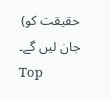حقیقت کو) جان لیں گے۔
Top